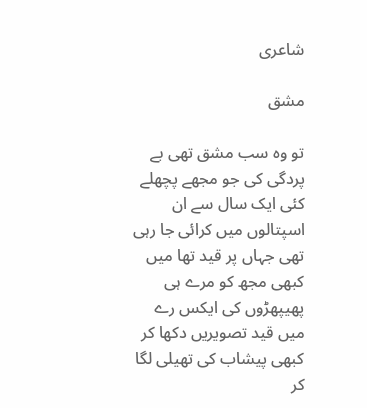شاعری

مشق

تو وہ سب مشق تھی بے پردگی کی جو مجھے پچھلے کئی ایک سال سے ان اسپتالوں میں کرائی جا رہی تھی جہاں پر قید تھا میں کبھی مجھ کو مرے ہی پھیپھڑوں کی ایکس رے میں قید تصویریں دکھا کر کبھی پیشاب کی تھیلی لگا کر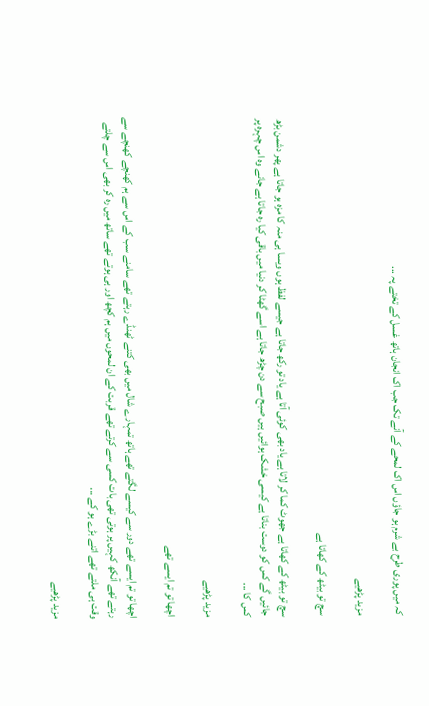کہ میں پوری طرح بے شرم ہو جاؤں اس اک لمحے کے آنے تک جب اک انجان ہاتھ غسل کے تختے پہ ...

مزید پڑھیے

سچ تو بیٹھ کے کھاتا ہے

سچ تو بیٹھ کے کھاتا ہے جھوٹ کما کر لاتا ہے یاد بھی کوئی آتا ہے یاد تو رکھ جاتا ہے جیسے لفظ ہوں ویسا ہی منہ کا مزہ ہو جاتا ہے پھر دشمن بڑھ جائیں گے کس کو دوست بناتا ہے کیسی خشک ہوائیں ہیں صبح سے دن چڑھ جاتا ہے اسے گھٹا کر دنیا میں باقی کیا رہ جاتا ہے جانے وہ اس چہرہ پر کس کا ...

مزید پڑھیے

اچھا تو تم ایسے تھے

اچھا تو تم ایسے تھے دور سے کیسے لگتے تھے ہاتھ تمہارے شال میں بھی کتنے ٹھنڈے رہتے تھے سامنے سب کے اس سے ہم کھنچے کھنچے سے رہتے تھے آنکھ کہیں پر ہوتی تھی بات کسی سے کرتے تھے قربت کے ان لمحوں میں ہم کچھ اور ہی ہوتے تھے ساتھ میں رہ کر بھی اس سے چلتے وقت ہی ملتے تھے اتنے بڑے ہو کے ...

مزید پڑھیے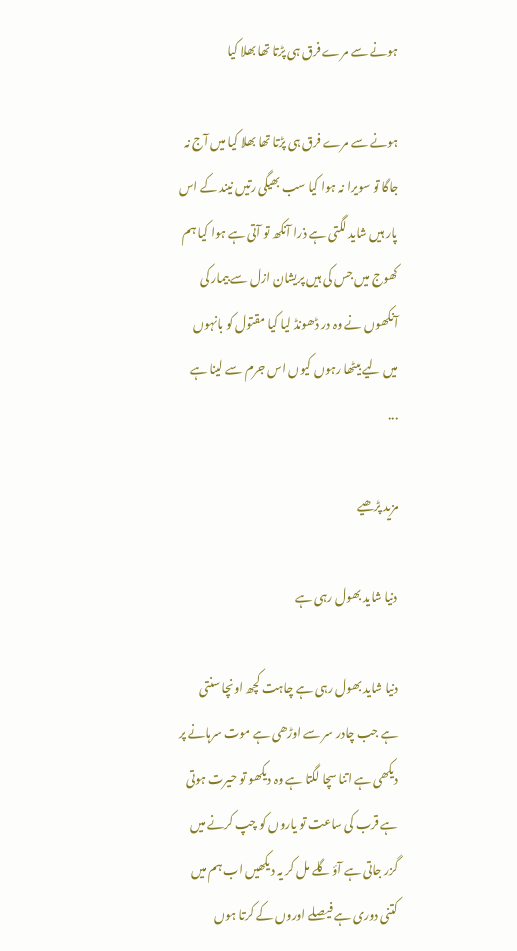ہونے سے مرے فرق ہی پڑتا تھا بھلا کیا

ہونے سے مرے فرق ہی پڑتا تھا بھلا کیا میں آج نہ جاگا تو سویرا نہ ہوا کیا سب بھیگی رتیں نیند کے اس پار ہیں شاید لگتی ہے ذرا آنکھ تو آتی ہے ہوا کیا ہم کھوج میں جس کی ہیں پریشان ازل سے بیمار کی آنکھوں نے وہ در ڈھونڈ لیا کیا مقتول کو بانہوں میں لیے بیٹھا رہوں کیوں اس جرم سے لینا ہے ...

مزید پڑھیے

دنیا شاید بھول رہی ہے

دنیا شاید بھول رہی ہے چاہت کچھ اونچا سنتی ہے جب چادر سر سے اوڑھی ہے موت سرہانے پر دیکھی ہے اتنا سچا لگتا ہے وہ دیکھو تو حیرت ہوتی ہے قرب کی ساعت تو یاروں کو چپ کرنے میں گزر جاتی ہے آؤ گلے مل کر یہ دیکھیں اب ہم میں کتنی دوری ہے فیصلے اوروں کے کرتا ہوں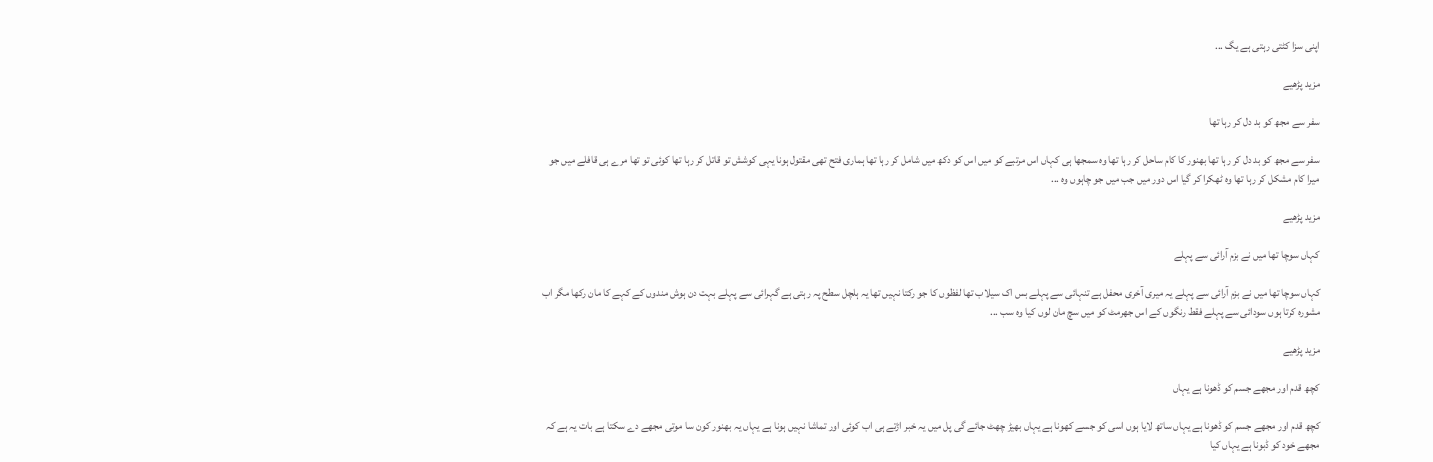اپنی سزا کٹتی رہتی ہے یگ ...

مزید پڑھیے

سفر سے مجھ کو بد دل کر رہا تھا

سفر سے مجھ کو بد دل کر رہا تھا بھنور کا کام ساحل کر رہا تھا وہ سمجھا ہی کہاں اس مرتبے کو میں اس کو دکھ میں شامل کر رہا تھا ہماری فتح تھی مقتول ہونا یہی کوشش تو قاتل کر رہا تھا کوئی تو تھا مرے ہی قافلے میں جو میرا کام مشکل کر رہا تھا وہ ٹھکرا کر گیا اس دور میں جب میں جو چاہوں وہ ...

مزید پڑھیے

کہاں سوچا تھا میں نے بزم آرائی سے پہلے

کہاں سوچا تھا میں نے بزم آرائی سے پہلے یہ میری آخری محفل ہے تنہائی سے پہلے بس اک سیلاب تھا لفظوں کا جو رکتا نہیں تھا یہ ہلچل سطح پہ رہتی ہے گہرائی سے پہلے بہت دن ہوش مندوں کے کہے کا مان رکھا مگر اب مشورہ کرتا ہوں سودائی سے پہلے فقط رنگوں کے اس جھرمٹ کو میں سچ مان لوں کیا وہ سب ...

مزید پڑھیے

کچھ قدم اور مجھے جسم کو ڈھونا ہے یہاں

کچھ قدم اور مجھے جسم کو ڈھونا ہے یہاں ساتھ لایا ہوں اسی کو جسے کھونا ہے یہاں بھیڑ چھٹ جائے گی پل میں یہ خبر اڑتے ہی اب کوئی اور تماشا نہیں ہونا ہے یہاں یہ بھنور کون سا موتی مجھے دے سکتا ہے بات یہ ہے کہ مجھے خود کو ڈبونا ہے یہاں کیا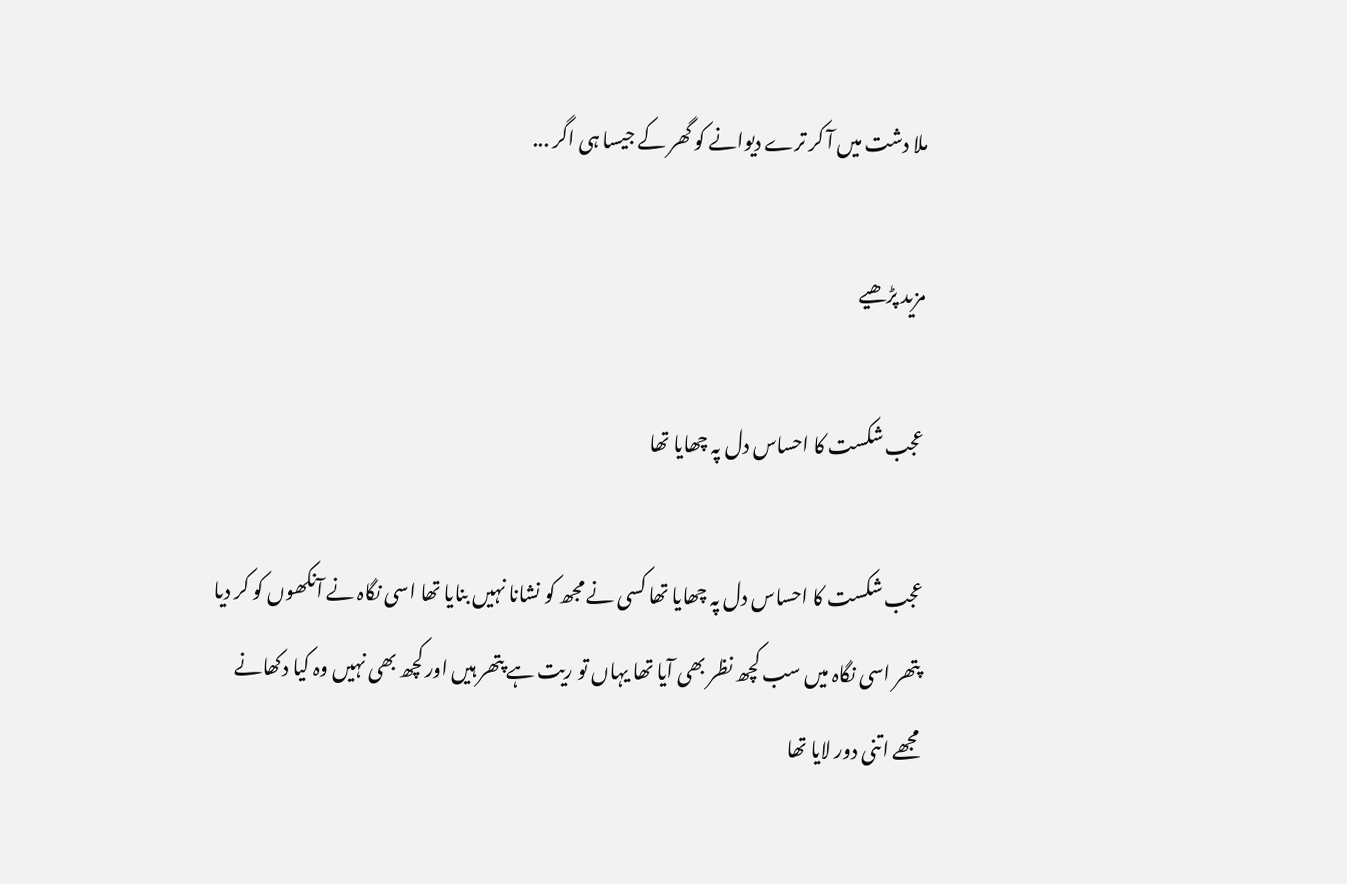ملا دشت میں آ کر ترے دیوانے کو گھر کے جیسا ہی اگر ...

مزید پڑھیے

عجب شکست کا احساس دل پہ چھایا تھا

عجب شکست کا احساس دل پہ چھایا تھا کسی نے مجھ کو نشانا نہیں بنایا تھا اسی نگاہ نے آنکھوں کو کر دیا پتھر اسی نگاہ میں سب کچھ نظر بھی آیا تھا یہاں تو ریت ہے پتھر ہیں اور کچھ بھی نہیں وہ کیا دکھانے مجھے اتنی دور لایا تھا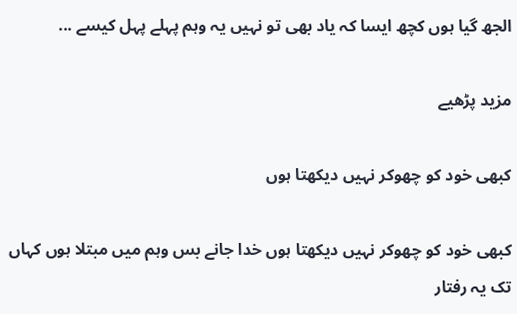الجھ گیا ہوں کچھ ایسا کہ یاد بھی تو نہیں یہ وہم پہلے پہل کیسے ...

مزید پڑھیے

کبھی خود کو چھوکر نہیں دیکھتا ہوں

کبھی خود کو چھوکر نہیں دیکھتا ہوں خدا جانے بس وہم میں مبتلا ہوں کہاں تک یہ رفتار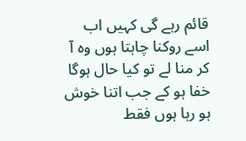قائم رہے گی کہیں اب اسے روکنا چاہتا ہوں وہ آ کر منا لے تو کیا حال ہوگا خفا ہو کے جب اتنا خوش ہو رہا ہوں فقط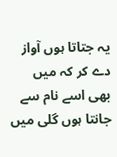یہ جتاتا ہوں آواز دے کر کہ میں بھی اسے نام سے جانتا ہوں گلی میں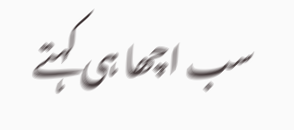سب اچھا ہی کہتے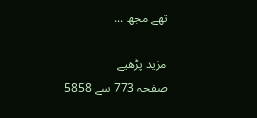تھے مجھ ...

مزید پڑھیے
صفحہ 773 سے 5858